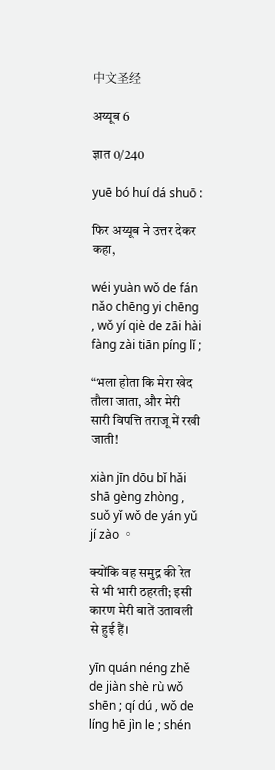中文圣经

अय्यूब 6

ज्ञात 0/240

yuē bó huí dá shuō :

फिर अय्यूब ने उत्तर देकर कहा,

wéi yuàn wǒ de fán nǎo chēng yi chēng , wǒ yí qiè de zāi hài fàng zài tiān píng lǐ ;

“भला होता कि मेरा खेद तौला जाता, और मेरी सारी विपत्ति तराजू में रखी जाती!

xiàn jīn dōu bǐ hǎi shā gèng zhòng , suǒ yǐ wǒ de yán yǔ jí zào 。

क्योंकि वह समुद्र की रेत से भी भारी ठहरती; इसी कारण मेरी बातें उतावली से हुई हैं।

yīn quán néng zhě de jiàn shè rù wǒ shēn ; qí dú , wǒ de líng hē jìn le ; shén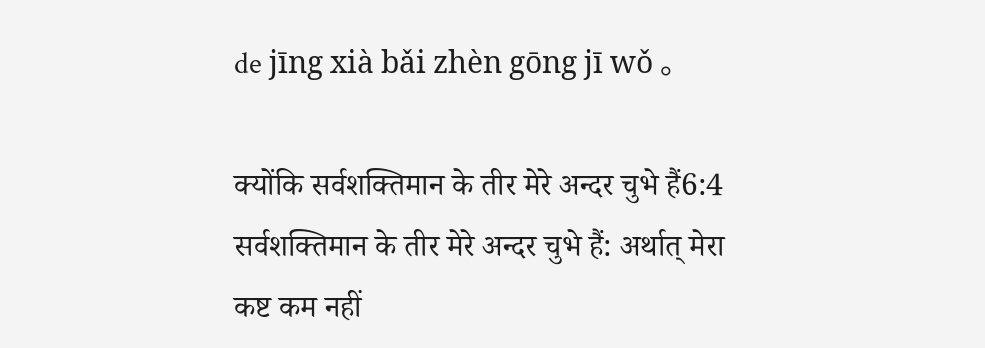de jīng xià bǎi zhèn gōng jī wǒ 。

क्योंकि सर्वशक्तिमान के तीर मेरे अन्दर चुभे हैं6:4 सर्वशक्तिमान के तीर मेरे अन्दर चुभे हैं: अर्थात् मेरा कष्ट कम नहीं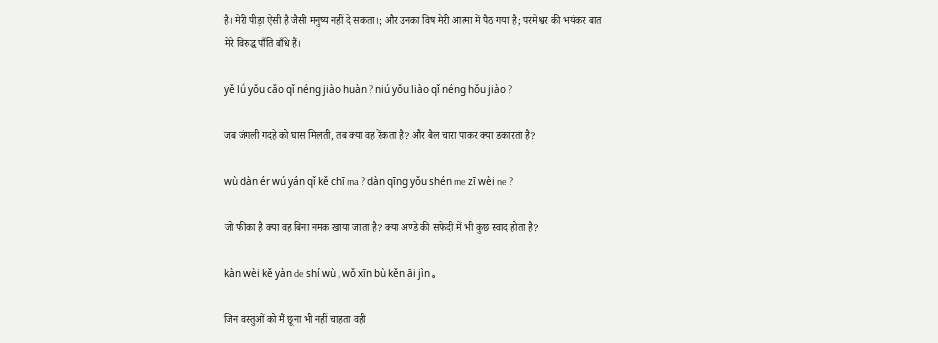है। मेरी पीड़ा ऐसी है जैसी मनुष्य नहीं दे सकता।; और उनका विष मेरी आत्मा में पैठ गया है; परमेश्वर की भयंकर बात मेरे विरुद्ध पाँति बाँधे हैं।

yě lǘ yǒu cǎo qǐ néng jiào huàn ? niú yǒu liào qǐ néng hǒu jiào ?

जब जंगली गदहे को घास मिलती, तब क्या वह रेंकता है? और बैल चारा पाकर क्या डकारता है?

wù dàn ér wú yán qǐ kě chī ma ? dàn qīng yǒu shén me zī wèi ne ?

जो फीका है क्या वह बिना नमक खाया जाता है? क्या अण्डे की सफेदी में भी कुछ स्वाद होता है?

kàn wèi kě yàn de shí wù , wǒ xīn bù kěn āi jìn 。

जिन वस्तुओं को मैं छूना भी नहीं चाहता वही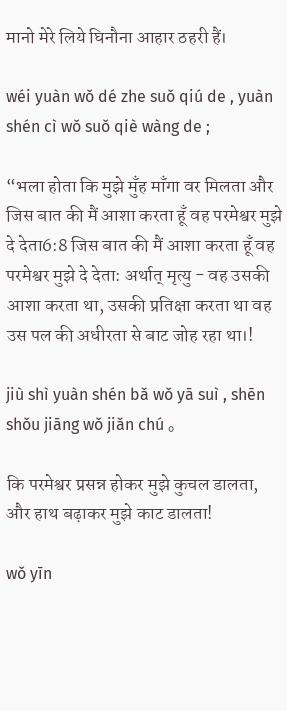मानो मेरे लिये घिनौना आहार ठहरी हैं।

wéi yuàn wǒ dé zhe suǒ qiú de , yuàn shén cì wǒ suǒ qiè wàng de ;

“भला होता कि मुझे मुँह माँगा वर मिलता और जिस बात की मैं आशा करता हूँ वह परमेश्वर मुझे दे देता6:8 जिस बात की मैं आशा करता हूँ वह परमेश्वर मुझे दे देता: अर्थात् मृत्यु - वह उसकी आशा करता था, उसकी प्रतिक्षा करता था वह उस पल की अधीरता से बाट जोह रहा था।!

jiù shì yuàn shén bǎ wǒ yā suì , shēn shǒu jiāng wǒ jiǎn chú 。

कि परमेश्वर प्रसन्न होकर मुझे कुचल डालता, और हाथ बढ़ाकर मुझे काट डालता!

wǒ yīn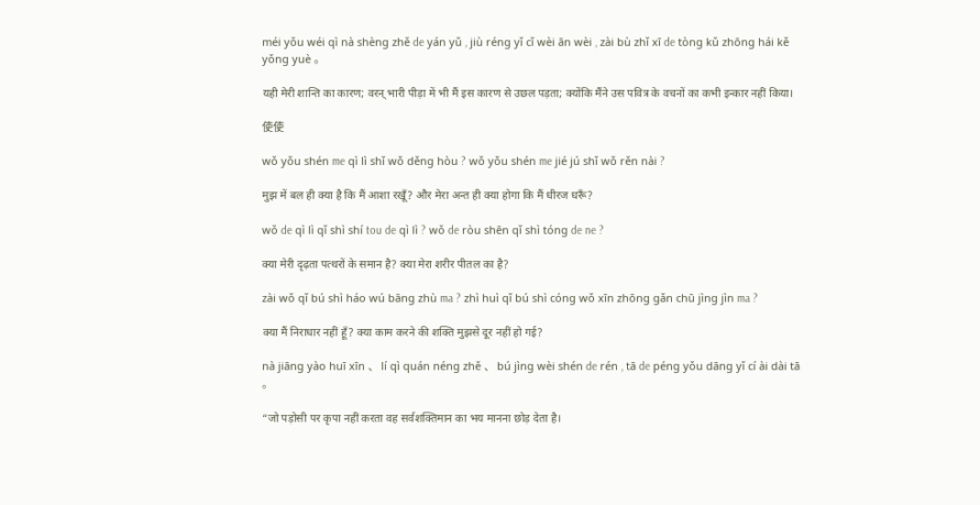méi yǒu wéi qì nà shèng zhě de yán yǔ , jiù réng yǐ cǐ wèi ān wèi , zài bù zhǐ xī de tòng kǔ zhōng hái kě yǒng yuè 。

यही मेरी शान्ति का कारण; वरन् भारी पीड़ा में भी मैं इस कारण से उछल पड़ता; क्योंकि मैंने उस पवित्र के वचनों का कभी इन्कार नहीं किया।

使使

wǒ yǒu shén me qì lì shǐ wǒ děng hòu ? wǒ yǒu shén me jié jú shǐ wǒ rěn nài ?

मुझ में बल ही क्या है कि मैं आशा रखूँ? और मेरा अन्त ही क्या होगा कि मैं धीरज धरूँ?

wǒ de qì lì qǐ shì shí tou de qì lì ? wǒ de ròu shēn qǐ shì tóng de ne ?

क्या मेरी दृढ़ता पत्थरों के समान है? क्या मेरा शरीर पीतल का है?

zài wǒ qǐ bú shì háo wú bāng zhù ma ? zhì huì qǐ bú shì cóng wǒ xīn zhōng gǎn chū jìng jìn ma ?

क्या मैं निराधार नहीं हूँ? क्या काम करने की शक्ति मुझसे दूर नहीं हो गई?

nà jiāng yào huī xīn 、 lí qì quán néng zhě 、 bú jìng wèi shén de rén , tā de péng yǒu dāng yǐ cí ài dài tā 。

“जो पड़ोसी पर कृपा नहीं करता वह सर्वशक्तिमान का भय मानना छोड़ देता है।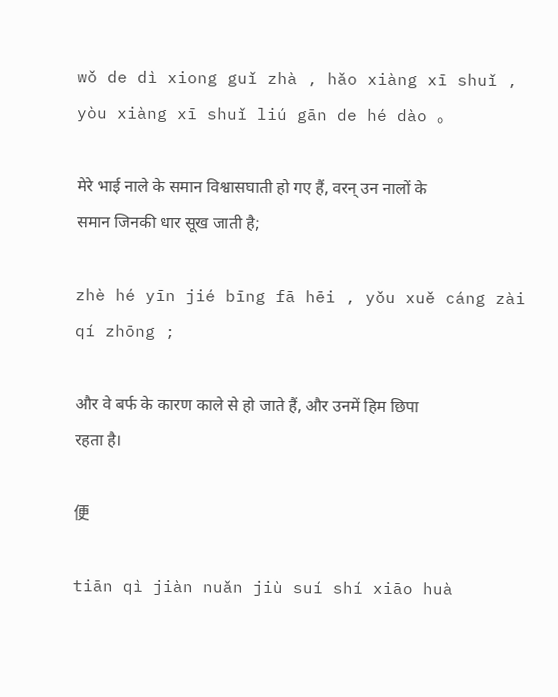wǒ de dì xiong guǐ zhà , hǎo xiàng xī shuǐ , yòu xiàng xī shuǐ liú gān de hé dào 。

मेरे भाई नाले के समान विश्वासघाती हो गए हैं, वरन् उन नालों के समान जिनकी धार सूख जाती है;

zhè hé yīn jié bīng fā hēi , yǒu xuě cáng zài qí zhōng ;

और वे बर्फ के कारण काले से हो जाते हैं, और उनमें हिम छिपा रहता है।

便

tiān qì jiàn nuǎn jiù suí shí xiāo huà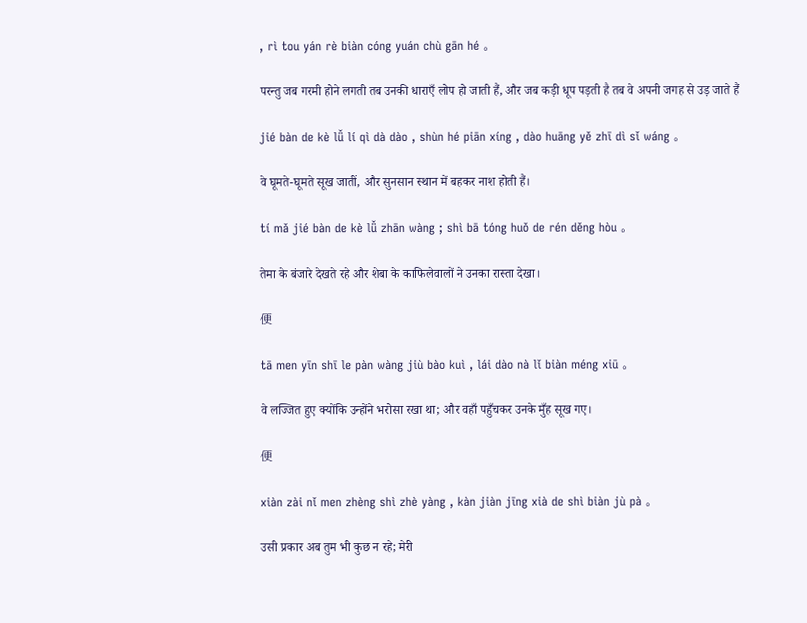, rì tou yán rè biàn cóng yuán chù gān hé 。

परन्तु जब गरमी होने लगती तब उनकी धाराएँ लोप हो जाती हैं, और जब कड़ी धूप पड़ती है तब वे अपनी जगह से उड़ जाते हैं

jié bàn de kè lǚ lí qì dà dào , shùn hé piān xíng , dào huāng yě zhī dì sǐ wáng 。

वे घूमते-घूमते सूख जातीं, और सुनसान स्थान में बहकर नाश होती हैं।

tí mǎ jié bàn de kè lǚ zhān wàng ; shì bā tóng huǒ de rén děng hòu 。

तेमा के बंजारे देखते रहे और शेबा के काफिलेवालों ने उनका रास्ता देखा।

便

tā men yīn shī le pàn wàng jiù bào kuì , lái dào nà lǐ biàn méng xiū 。

वे लज्जित हुए क्योंकि उन्होंने भरोसा रखा था; और वहाँ पहुँचकर उनके मुँह सूख गए।

便

xiàn zài nǐ men zhèng shì zhè yàng , kàn jiàn jīng xià de shì biàn jù pà 。

उसी प्रकार अब तुम भी कुछ न रहे; मेरी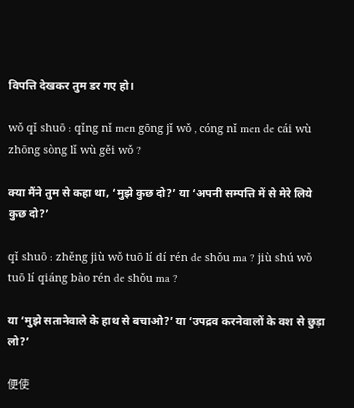विपत्ति देखकर तुम डर गए हो।

wǒ qǐ shuō : qǐng nǐ men gōng jǐ wǒ , cóng nǐ men de cái wù zhōng sòng lǐ wù gěi wǒ ?

क्या मैंने तुम से कहा था, ‘मुझे कुछ दो?’ या ‘अपनी सम्पत्ति में से मेरे लिये कुछ दो?’

qǐ shuō : zhěng jiù wǒ tuō lí dí rén de shǒu ma ? jiù shú wǒ tuō lí qiáng bào rén de shǒu ma ?

या ‘मुझे सतानेवाले के हाथ से बचाओ?’ या ‘उपद्रव करनेवालों के वश से छुड़ा लो?’

便使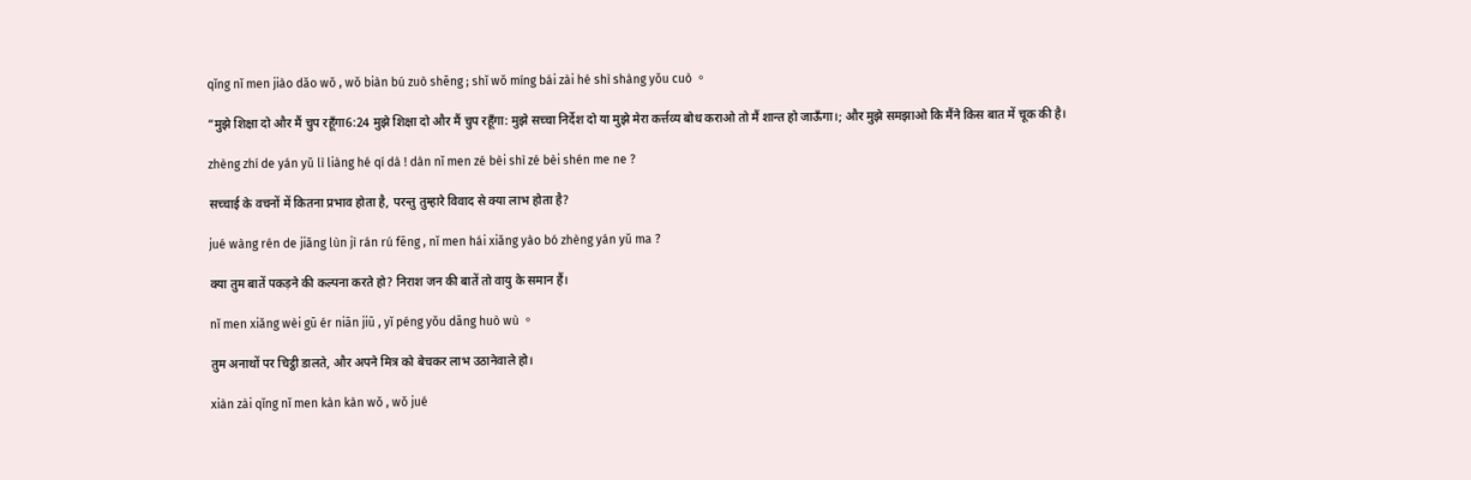qǐng nǐ men jiào dǎo wǒ , wǒ biàn bú zuò shēng ; shǐ wǒ míng bái zài hé shì shàng yǒu cuò 。

“मुझे शिक्षा दो और मैं चुप रहूँगा6:24 मुझे शिक्षा दो और मैं चुप रहूँगा: मुझे सच्चा निर्देश दो या मुझे मेरा कर्त्तव्य बोध कराओ तो मैं शान्त हो जाऊँगा।; और मुझे समझाओ कि मैंने किस बात में चूक की है।

zhèng zhí de yán yǔ lì liàng hé qí dà ! dàn nǐ men zé bèi shì zé bèi shén me ne ?

सच्चाई के वचनों में कितना प्रभाव होता है, परन्तु तुम्हारे विवाद से क्या लाभ होता है?

jué wàng rén de jiǎng lùn jì rán rú fēng , nǐ men hái xiǎng yào bó zhèng yán yǔ ma ?

क्या तुम बातें पकड़ने की कल्पना करते हो? निराश जन की बातें तो वायु के समान हैं।

nǐ men xiǎng wèi gū ér niān jiū , yǐ péng yǒu dāng huò wù 。

तुम अनाथों पर चिट्ठी डालते, और अपने मित्र को बेचकर लाभ उठानेवाले हो।

xiàn zài qǐng nǐ men kàn kàn wǒ , wǒ jué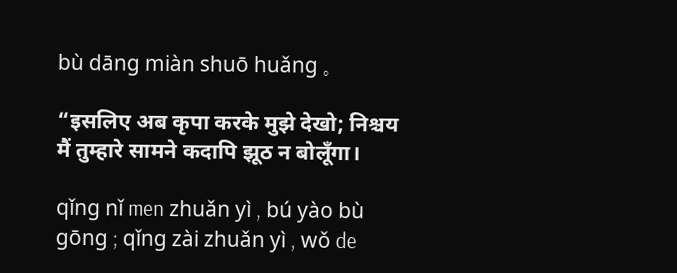bù dāng miàn shuō huǎng 。

“इसलिए अब कृपा करके मुझे देखो; निश्चय मैं तुम्हारे सामने कदापि झूठ न बोलूँगा।

qǐng nǐ men zhuǎn yì , bú yào bù gōng ; qǐng zài zhuǎn yì , wǒ de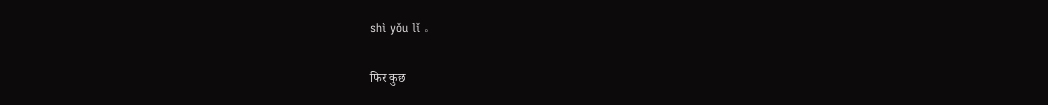shì yǒu lǐ 。

फिर कुछ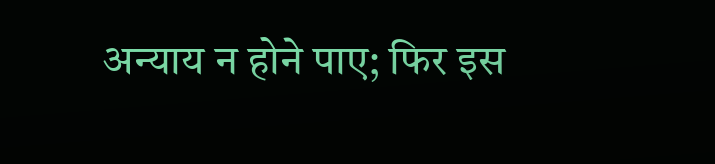अन्याय न होने पाए; फिर इस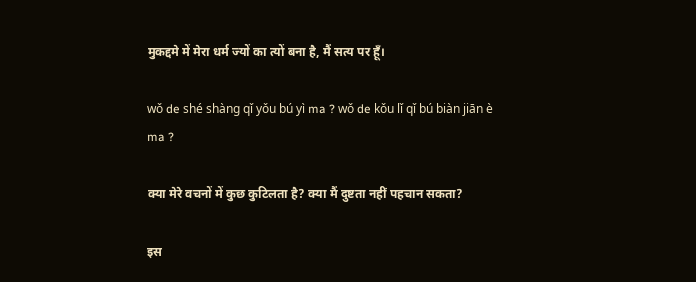मुकद्दमे में मेरा धर्म ज्यों का त्यों बना है, मैं सत्य पर हूँ।

wǒ de shé shàng qǐ yǒu bú yì ma ? wǒ de kǒu lǐ qǐ bú biàn jiān è ma ?

क्या मेरे वचनों में कुछ कुटिलता है? क्या मैं दुष्टता नहीं पहचान सकता?

इस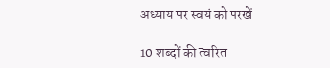अध्याय पर स्वयं को परखें

10 शब्दों की त्वरित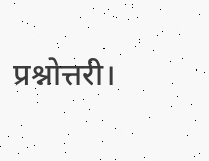प्रश्नोत्तरी।